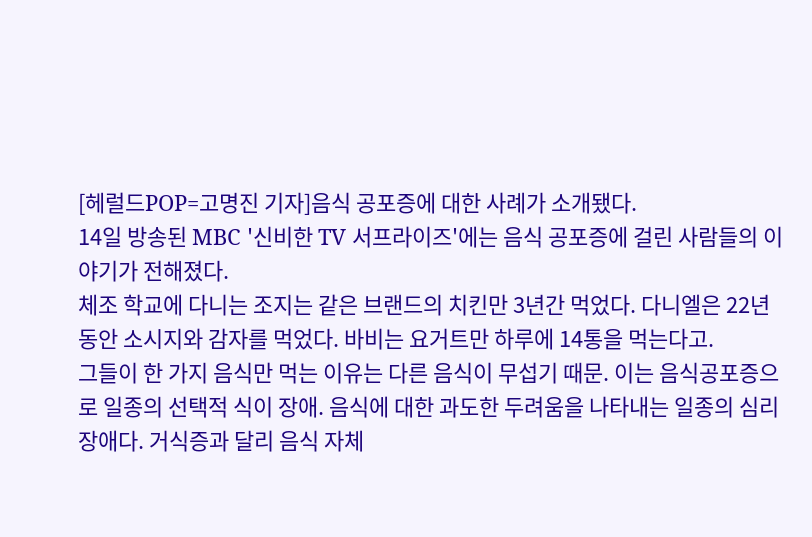[헤럴드POP=고명진 기자]음식 공포증에 대한 사례가 소개됐다.
14일 방송된 MBC '신비한 TV 서프라이즈'에는 음식 공포증에 걸린 사람들의 이야기가 전해졌다.
체조 학교에 다니는 조지는 같은 브랜드의 치킨만 3년간 먹었다. 다니엘은 22년 동안 소시지와 감자를 먹었다. 바비는 요거트만 하루에 14통을 먹는다고.
그들이 한 가지 음식만 먹는 이유는 다른 음식이 무섭기 때문. 이는 음식공포증으로 일종의 선택적 식이 장애. 음식에 대한 과도한 두려움을 나타내는 일종의 심리 장애다. 거식증과 달리 음식 자체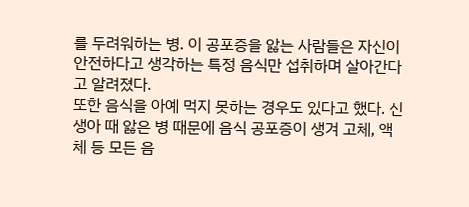를 두려워하는 병. 이 공포증을 앓는 사람들은 자신이 안전하다고 생각하는 특정 음식만 섭취하며 살아간다고 알려졌다.
또한 음식을 아예 먹지 못하는 경우도 있다고 했다. 신생아 때 앓은 병 때문에 음식 공포증이 생겨 고체, 액체 등 모든 음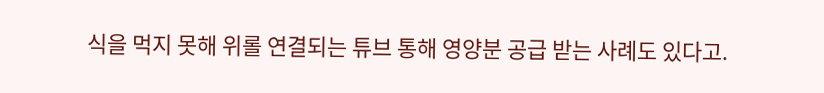식을 먹지 못해 위롤 연결되는 튜브 통해 영양분 공급 받는 사례도 있다고.